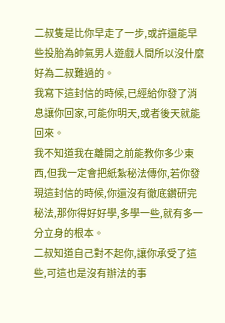二叔隻是比你早走了一步,或許還能早些投胎為帥氣男人遊戲人間所以沒什麼好為二叔難過的。
我寫下這封信的時候,已經給你發了消息讓你回家,可能你明天,或者後天就能回來。
我不知道我在離開之前能教你多少東西,但我一定會把紙紮秘法傳你,若你發現這封信的時候,你還沒有徹底鑽研完秘法,那你得好好學,多學一些,就有多一分立身的根本。
二叔知道自己對不起你,讓你承受了這些,可這也是沒有辦法的事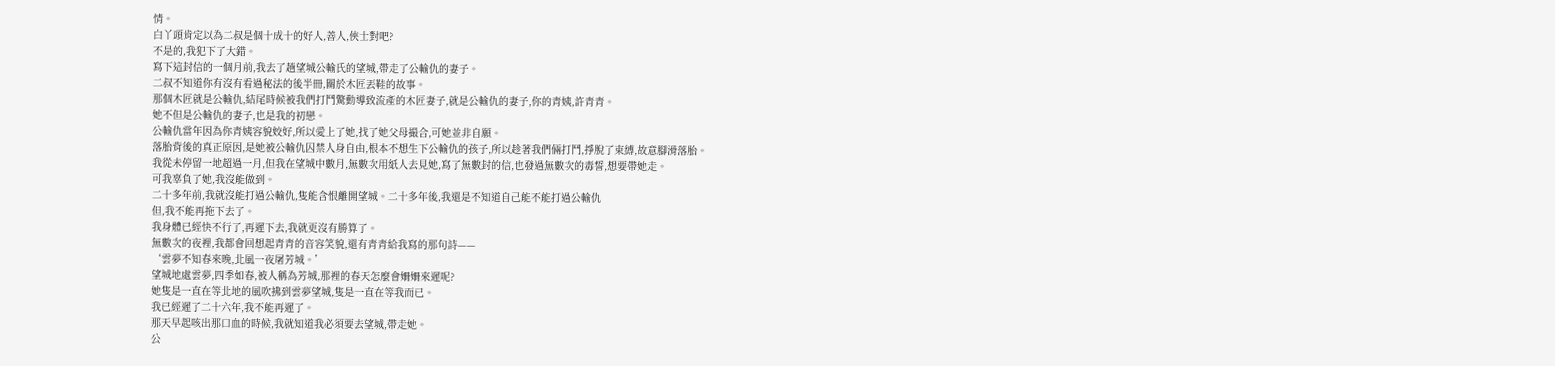情。
白丫頭肯定以為二叔是個十成十的好人,善人,俠士對吧?
不是的,我犯下了大錯。
寫下這封信的一個月前,我去了趟望城公輸氏的望城,帶走了公輸仇的妻子。
二叔不知道你有沒有看過秘法的後半冊,關於木匠丟鞋的故事。
那個木匠就是公輸仇,結尾時候被我們打鬥驚動導致流產的木匠妻子,就是公輸仇的妻子,你的青姨,許青青。
她不但是公輸仇的妻子,也是我的初戀。
公輸仇當年因為你青姨容貌姣好,所以愛上了她,找了她父母撮合,可她並非自願。
落胎背後的真正原因,是她被公輸仇囚禁人身自由,根本不想生下公輸仇的孩子,所以趁著我們倆打鬥,掙脫了束縛,故意腳滑落胎。
我從未停留一地超過一月,但我在望城中數月,無數次用紙人去見她,寫了無數封的信,也發過無數次的毒誓,想要帶她走。
可我辜負了她,我沒能做到。
二十多年前,我就沒能打過公輸仇,隻能含恨離開望城。二十多年後,我還是不知道自己能不能打過公輸仇
但,我不能再拖下去了。
我身體已經快不行了,再遲下去,我就更沒有勝算了。
無數次的夜裡,我都會回想起青青的音容笑貌,還有青青給我寫的那句詩——
‘雲夢不知春來晚,北風一夜屠芳城。’
望城地處雲夢,四季如春,被人稱為芳城,那裡的春天怎麼會姍姍來遲呢?
她隻是一直在等北地的風吹拂到雲夢望城,隻是一直在等我而已。
我已經遲了二十六年,我不能再遲了。
那天早起咳出那口血的時候,我就知道我必須要去望城,帶走她。
公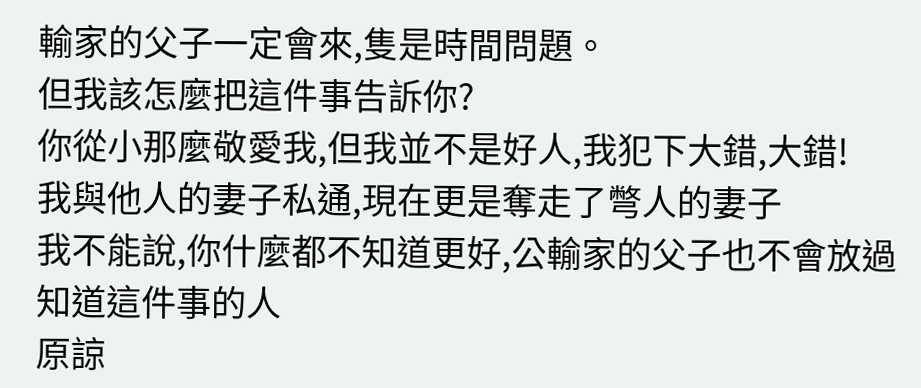輸家的父子一定會來,隻是時間問題。
但我該怎麼把這件事告訴你?
你從小那麼敬愛我,但我並不是好人,我犯下大錯,大錯!
我與他人的妻子私通,現在更是奪走了彆人的妻子
我不能說,你什麼都不知道更好,公輸家的父子也不會放過知道這件事的人
原諒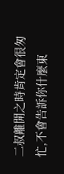二叔離開之時肯定會很匆忙,不會告訴你什麼東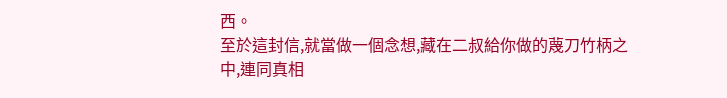西。
至於這封信,就當做一個念想,藏在二叔給你做的蔑刀竹柄之中,連同真相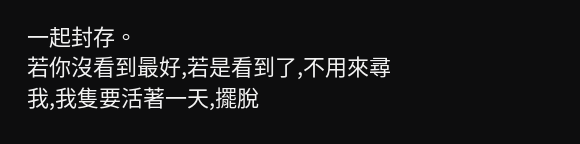一起封存。
若你沒看到最好,若是看到了,不用來尋我,我隻要活著一天,擺脫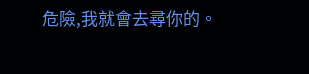危險,我就會去尋你的。